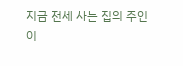지금 전세 사는 집의 주인이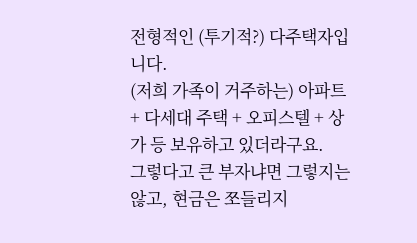전형적인 (투기적?) 다주택자입니다.
(저희 가족이 거주하는) 아파트 + 다세대 주택 + 오피스텔 + 상가 등 보유하고 있더라구요.
그렇다고 큰 부자냐면 그렇지는 않고, 현금은 쪼들리지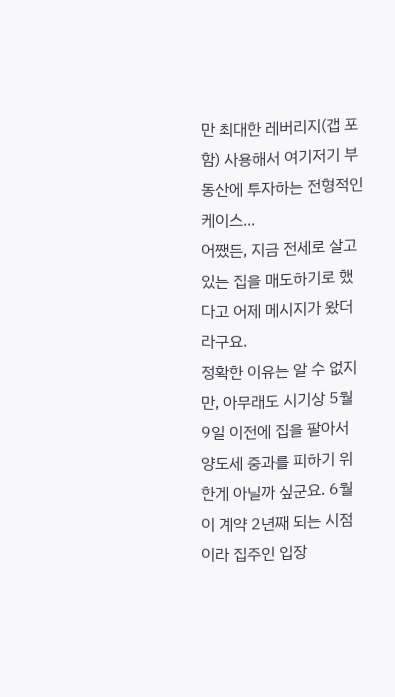만 최대한 레버리지(갭 포함) 사용해서 여기저기 부동산에 투자하는 전형적인 케이스...
어쨌든, 지금 전세로 살고 있는 집을 매도하기로 했다고 어제 메시지가 왔더라구요.
정확한 이유는 알 수 없지만, 아무래도 시기상 5월 9일 이전에 집을 팔아서 양도세 중과를 피하기 위한게 아닐까 싶군요. 6월이 계약 2년째 되는 시점이라 집주인 입장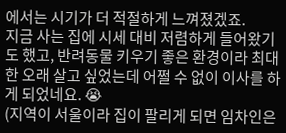에서는 시기가 더 적절하게 느껴졌겠죠.
지금 사는 집에 시세 대비 저렴하게 들어왔기도 했고, 반려동물 키우기 좋은 환경이라 최대한 오래 살고 싶었는데 어쩔 수 없이 이사를 하게 되었네요. 😭
(지역이 서울이라 집이 팔리게 되면 임차인은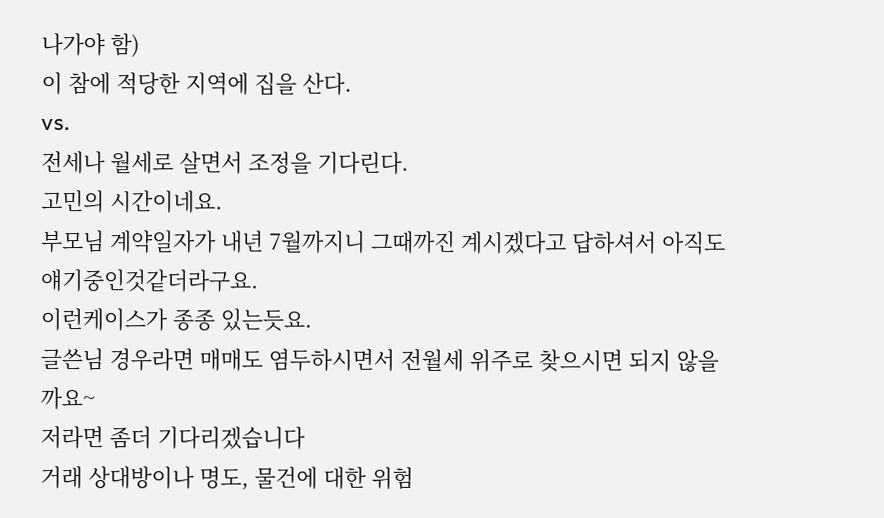나가야 함)
이 참에 적당한 지역에 집을 산다.
vs.
전세나 월세로 살면서 조정을 기다린다.
고민의 시간이네요.
부모님 계약일자가 내년 7월까지니 그때까진 계시겠다고 답하셔서 아직도 얘기중인것같더라구요.
이런케이스가 종종 있는듯요.
글쓴님 경우라면 매매도 염두하시면서 전월세 위주로 찾으시면 되지 않을까요~
저라면 좀더 기다리겠습니다
거래 상대방이나 명도, 물건에 대한 위험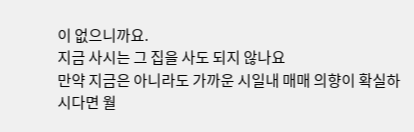이 없으니까요.
지금 사시는 그 집을 사도 되지 않나요
만약 지금은 아니라도 가까운 시일내 매매 의향이 확실하시다면 월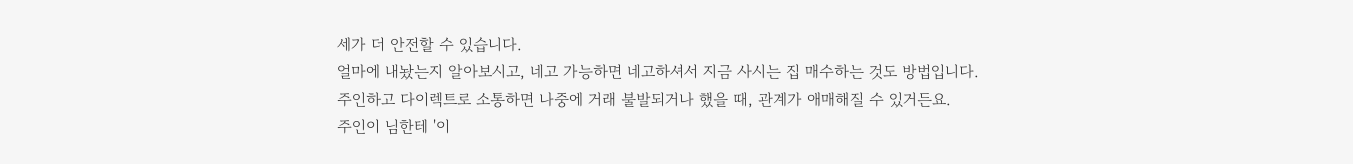세가 더 안전할 수 있습니다.
얼마에 내놨는지 알아보시고, 네고 가능하면 네고하셔서 지금 사시는 집 매수하는 것도 방법입니다.
주인하고 다이렉트로 소통하면 나중에 거래 불발되거나 했을 때, 관계가 애매해질 수 있거든요.
주인이 님한테 '이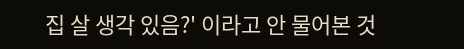집 살 생각 있음?' 이라고 안 물어본 것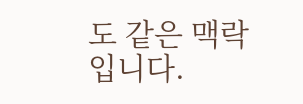도 같은 맥락입니다.